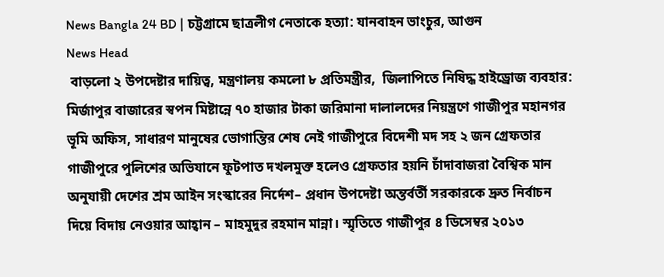News Bangla 24 BD | চট্টগ্রামে ছাত্রলীগ নেতাকে হত্যা: যানবাহন ভাংচুর, আগুন
News Head
 বাড়লো ২ উপদেষ্টার দায়িত্ব, মন্ত্রণালয় কমলো ৮ প্রতিমন্ত্রীর,  জিলাপিতে নিষিদ্ধ হাইড্রোজ ব্যবহার: মির্জাপুর বাজারের স্বপন মিষ্টান্নে ৭০ হাজার টাকা জরিমানা দালালদের নিয়ন্ত্রণে গাজীপুর মহানগর ভূমি অফিস, সাধারণ মানুষের ভোগান্তির শেষ নেই গাজীপুরে বিদেশী মদ সহ ২ জন গ্রেফতার গাজীপুরে পুলিশের অভিযানে ফুটপাত দখলমুক্ত হলেও গ্রেফতার হয়নি চাঁদাবাজরা বৈশ্বিক মান অনুযায়ী দেশের শ্রম আইন সংস্কারের নির্দেশ– প্রধান উপদেষ্টা অন্তর্বর্তী সরকারকে দ্রুত নির্বাচন দিয়ে বিদায় নেওয়ার আহ্বান – মাহমুদুর রহমান মান্না। স্মৃতিতে গাজীপুর ৪ ডিসেম্বর ২০১৩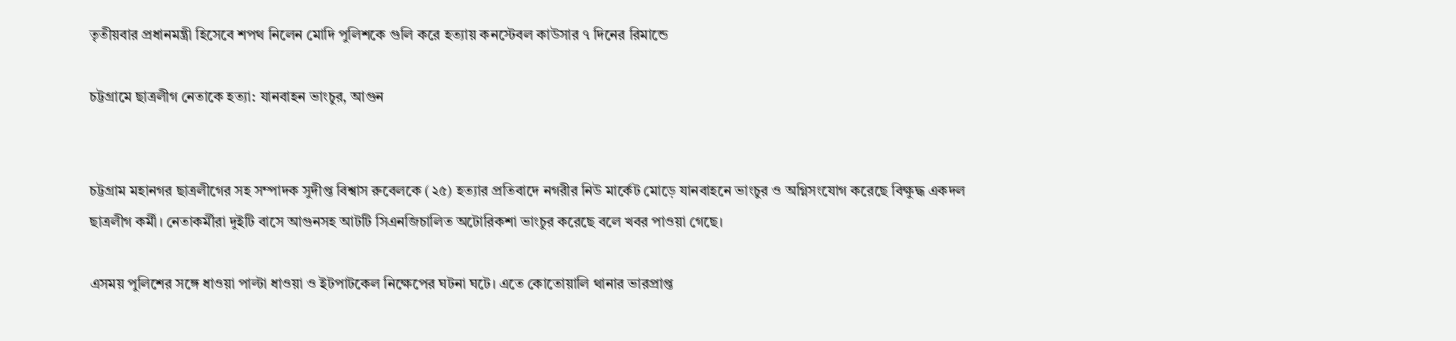তৃতীয়বার প্রধানমন্ত্রী হিসেবে শপথ নিলেন মোদি পুলিশকে গুলি করে হত্যায় কনস্টেবল কাউসার ৭ দিনের রিমান্ডে

চট্টগ্রামে ছাত্রলীগ নেতাকে হত্যা: যানবাহন ভাংচুর, আগুন


চট্টগ্রাম মহানগর ছাত্রলীগের সহ সম্পাদক সুদীপ্ত বিশ্বাস রুবেলকে (২৫) হত্যার প্রতিবাদে নগরীর নিউ মার্কেট মোড়ে যানবাহনে ভাংচুর ও অগ্নিসংযোগ করেছে বিক্ষুদ্ধ একদল ছাত্রলীগ কর্মী। নেতাকর্মীরা দুইটি বাসে আগুনসহ আটটি সিএনজিচালিত অটোরিকশা ভাংচুর করেছে বলে খবর পাওয়া গেছে।

এসময় পুলিশের সঙ্গে ধাওয়া পাল্টা ধাওয়া ও ইটপাটকেল নিক্ষেপের ঘটনা ঘটে। এতে কোতোয়ালি থানার ভারপ্রাপ্ত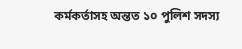কর্মকর্তাসহ অন্তত ১০ পুলিশ সদস্য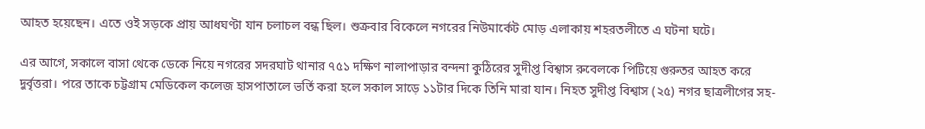আহত হয়েছেন। এতে ওই সড়কে প্রায় আধঘণ্টা যান চলাচল বন্ধ ছিল। শুক্রবার বিকেলে নগরের নিউমার্কেট মোড় এলাকায় শহরতলীতে এ ঘটনা ঘটে।

এর আগে, সকালে বাসা থেকে ডেকে নিয়ে নগরের সদরঘাট থানার ৭৫১ দক্ষিণ নালাপাড়ার বন্দনা কুঠিরের সুদীপ্ত বিশ্বাস রুবেলকে পিটিয়ে গুরুতর আহত করে দুর্বৃত্তরা। পরে তাকে চট্টগ্রাম মেডিকেল কলেজ হাসপাতালে ভর্তি করা হলে সকাল সাড়ে ১১টার দিকে তিনি মারা যান। নিহত সুদীপ্ত বিশ্বাস (২৫) নগর ছাত্রলীগের সহ-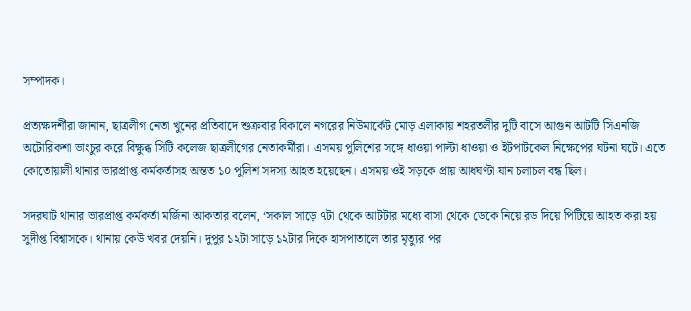সম্পাদক।

প্রত্যক্ষদর্শীরা জানান, ছাত্রলীগ নেতা খুনের প্রতিবাদে শুক্রবার বিকালে নগরের নিউমার্কেট মোড় এলাকায় শহরতলীর দুটি বাসে আগুন আটটি সিএনজি অটোরিকশা ভাংচুর করে বিক্ষুব্ধ সিটি কলেজ ছাত্রলীগের নেতাকর্মীরা। এসময় পুলিশের সঙ্গে ধাওয়া পাল্টা ধাওয়া ও ইটপাটকেল নিক্ষেপের ঘটনা ঘটে। এতে কোতোয়ালী থানার ভারপ্রাপ্ত কর্মকর্তাসহ অন্তত ১০ পুলিশ সদস্য আহত হয়েছেন। এসময় ওই সড়কে প্রায় আধঘণ্টা যান চলাচল বন্ধ ছিল।

সদরঘাট থানার ভারপ্রাপ্ত কর্মকর্তা মর্জিনা আকতার বলেন, ‘সকাল সাড়ে ৭টা থেকে আটটার মধ্যে বাসা থেকে ডেকে নিয়ে রড দিয়ে পিটিয়ে আহত করা হয় সুদীপ্ত বিশ্বাসকে। থানায় কেউ খবর দেয়নি। দুপুর ১২টা সাড়ে ১২টার দিকে হাসপাতালে তার মৃত্যুর পর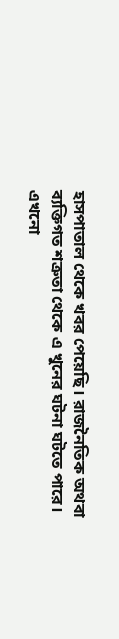হাসপাতাল থেকে খবর পেয়েছি। রাজনৈতিক অথবা ব্যক্তিগত শত্রুতা থেকে এ খুনের ঘটনা ঘটতে পারে। এখনো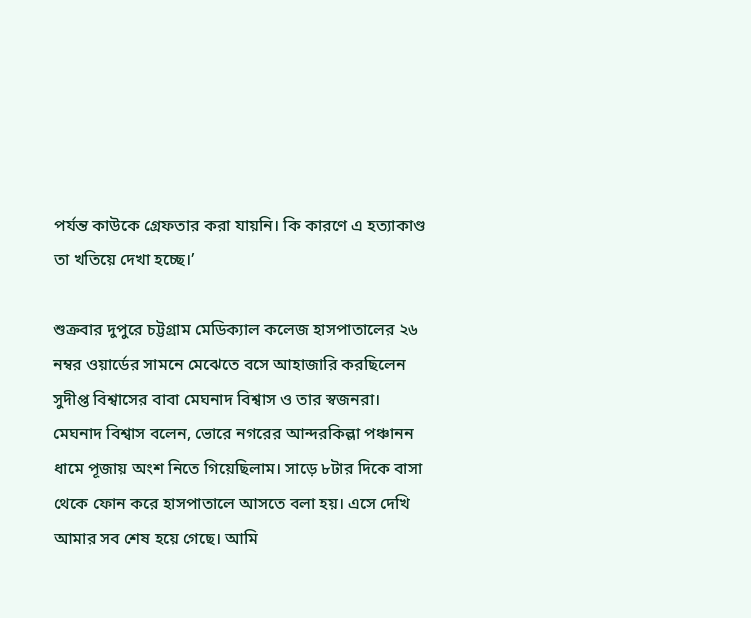পর্যন্ত কাউকে গ্রেফতার করা যায়নি। কি কারণে এ হত্যাকাণ্ড তা খতিয়ে দেখা হচ্ছে।’

শুক্রবার দুপুরে চট্টগ্রাম মেডিক্যাল কলেজ হাসপাতালের ২৬ নম্বর ওয়ার্ডের সামনে মেঝেতে বসে আহাজারি করছিলেন সুদীপ্ত বিশ্বাসের বাবা মেঘনাদ বিশ্বাস ও তার স্বজনরা।
মেঘনাদ বিশ্বাস বলেন, ভোরে নগরের আন্দরকিল্লা পঞ্চানন ধামে পূজায় অংশ নিতে গিয়েছিলাম। সাড়ে ৮টার দিকে বাসা থেকে ফোন করে হাসপাতালে আসতে বলা হয়। এসে দেখি আমার সব শেষ হয়ে গেছে। আমি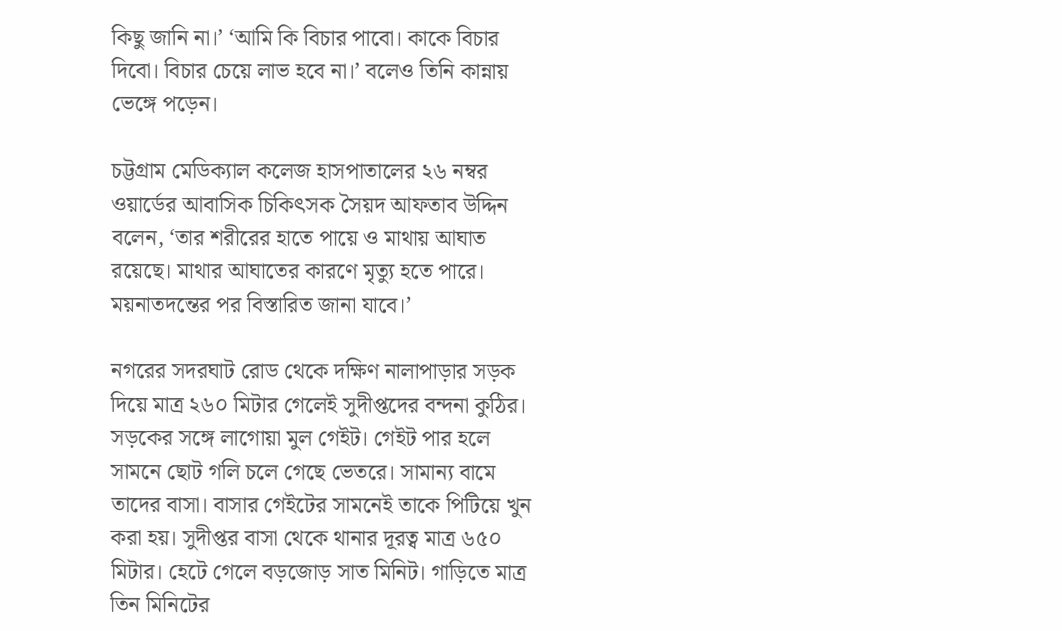কিছু জানি না।’ ‘আমি কি বিচার পাবো। কাকে বিচার দিবো। বিচার চেয়ে লাভ হবে না।’ বলেও তিনি কান্নায় ভেঙ্গে পড়েন।

চট্টগ্রাম মেডিক্যাল কলেজ হাসপাতালের ২৬ নম্বর ওয়ার্ডের আবাসিক চিকিৎসক সৈয়দ আফতাব উদ্দিন বলেন, ‘তার শরীরের হাতে পায়ে ও মাথায় আঘাত রয়েছে। মাথার আঘাতের কারণে মৃত্যু হতে পারে। ময়নাতদন্তের পর বিস্তারিত জানা যাবে।’

নগরের সদরঘাট রোড থেকে দক্ষিণ নালাপাড়ার সড়ক দিয়ে মাত্র ২৬০ মিটার গেলেই সুদীপ্তদের বন্দনা কুঠির। সড়কের সঙ্গে লাগোয়া মুল গেইট। গেইট পার হলে সামনে ছোট গলি চলে গেছে ভেতরে। সামান্য বামে তাদের বাসা। বাসার গেইটের সামনেই তাকে পিটিয়ে খুন করা হয়। সুদীপ্তর বাসা থেকে থানার দূরত্ব মাত্র ৬৫০ মিটার। হেটে গেলে বড়জোড় সাত মিনিট। গাড়িতে মাত্র তিন মিনিটের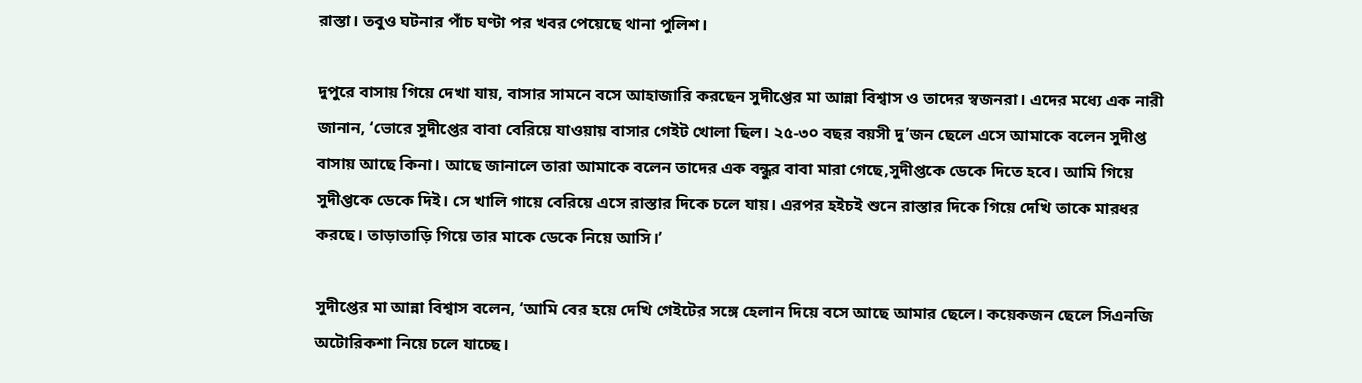রাস্তা। তবুও ঘটনার পাঁচ ঘণ্টা পর খবর পেয়েছে থানা পুলিশ।

দুপুরে বাসায় গিয়ে দেখা যায়, বাসার সামনে বসে আহাজারি করছেন সুদীপ্তের মা আন্না বিশ্বাস ও তাদের স্বজনরা। এদের মধ্যে এক নারী জানান, ‘ভোরে সুদীপ্তের বাবা বেরিয়ে যাওয়ায় বাসার গেইট খোলা ছিল। ২৫-৩০ বছর বয়সী দু’জন ছেলে এসে আমাকে বলেন সুদীপ্ত বাসায় আছে কিনা। আছে জানালে তারা আমাকে বলেন তাদের এক বন্ধুর বাবা মারা গেছে,সুদীপ্তকে ডেকে দিতে হবে। আমি গিয়ে সুদীপ্তকে ডেকে দিই। সে খালি গায়ে বেরিয়ে এসে রাস্তার দিকে চলে যায়। এরপর হইচই শুনে রাস্তার দিকে গিয়ে দেখি তাকে মারধর করছে। তাড়াতাড়ি গিয়ে তার মাকে ডেকে নিয়ে আসি।’

সুদীপ্তের মা আন্না বিশ্বাস বলেন, ‘আমি বের হয়ে দেখি গেইটের সঙ্গে হেলান দিয়ে বসে আছে আমার ছেলে। কয়েকজন ছেলে সিএনজি অটোরিকশা নিয়ে চলে যাচ্ছে।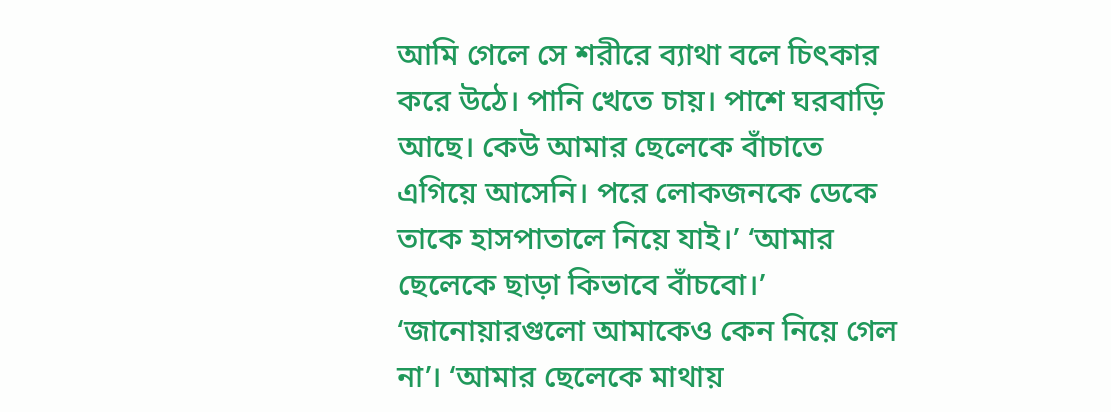আমি গেলে সে শরীরে ব্যাথা বলে চিৎকার করে উঠে। পানি খেতে চায়। পাশে ঘরবাড়ি আছে। কেউ আমার ছেলেকে বাঁচাতে এগিয়ে আসেনি। পরে লোকজনকে ডেকে তাকে হাসপাতালে নিয়ে যাই।’ ‘আমার ছেলেকে ছাড়া কিভাবে বাঁচবো।’ ‘জানোয়ারগুলো আমাকেও কেন নিয়ে গেল না’। ‘আমার ছেলেকে মাথায়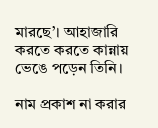মারছে’। আহাজারি করতে করতে কান্নায় ভেঙে পড়েন তিনি।

নাম প্রকাশ না করার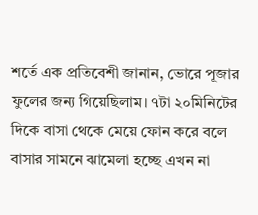শর্তে এক প্রতিবেশী জানান, ভোরে পূজার ফুলের জন্য গিয়েছিলাম। ৭টা ২০মিনিটের দিকে বাসা থেকে মেয়ে ফোন করে বলে বাসার সামনে ঝামেলা হচ্ছে এখন না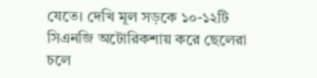যেতে। দেখি মূল সড়কে ১০-১২টি সিএনজি অটোরিকশায় করে ছেলেরা চলে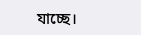যাচ্ছে।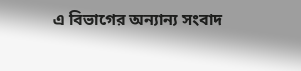এ বিভাগের অন্যান্য সংবাদ